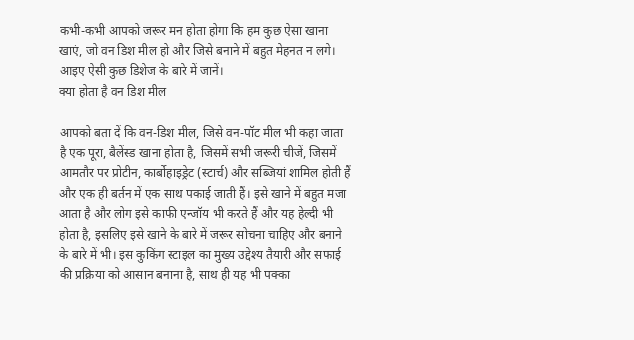कभी-कभी आपको जरूर मन होता होगा कि हम कुछ ऐसा खाना खाएं, जो वन डिश मील हो और जिसे बनाने में बहुत मेहनत न लगे। आइए ऐसी कुछ डिशेज के बारे में जानें।
क्या होता है वन डिश मील

आपको बता दें कि वन-डिश मील, जिसे वन-पॉट मील भी कहा जाता है एक पूरा, बैलेंस्ड खाना होता है, जिसमें सभी जरूरी चीजें, जिसमें आमतौर पर प्रोटीन, कार्बोहाइड्रेट (स्टार्च) और सब्जियां शामिल होती हैं और एक ही बर्तन में एक साथ पकाई जाती हैं। इसे खाने में बहुत मजा आता है और लोग इसे काफी एन्जॉय भी करते हैं और यह हेल्दी भी होता है, इसलिए इसे खाने के बारे में जरूर सोचना चाहिए और बनाने के बारे में भी। इस कुकिंग स्टाइल का मुख्य उद्देश्य तैयारी और सफाई की प्रक्रिया को आसान बनाना है, साथ ही यह भी पक्का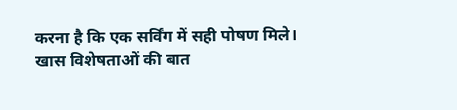करना है कि एक सर्विंग में सही पोषण मिले।
खास विशेषताओं की बात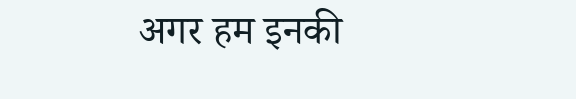अगर हम इनकी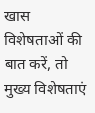खास विशेषताओं की बात करें, तो मुख्य विशेषताएं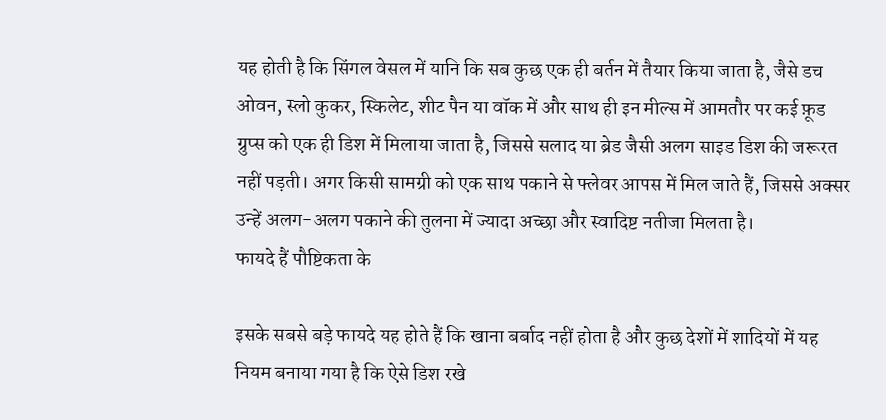यह होती है कि सिंगल वेसल में यानि कि सब कुछ एक ही बर्तन में तैयार किया जाता है, जैसे डच ओवन, स्लो कुकर, स्किलेट, शीट पैन या वॉक में और साथ ही इन मील्स में आमतौर पर कई फ़ूड ग्रुप्स को एक ही डिश में मिलाया जाता है, जिससे सलाद या ब्रेड जैसी अलग साइड डिश की जरूरत नहीं पड़ती। अगर किसी सामग्री को एक साथ पकाने से फ्लेवर आपस में मिल जाते हैं, जिससे अक्सर उन्हें अलग-अलग पकाने की तुलना में ज्यादा अच्छा और स्वादिष्ट नतीजा मिलता है।
फायदे हैं पौष्टिकता के

इसके सबसे बड़े फायदे यह होते हैं कि खाना बर्बाद नहीं होता है और कुछ देशों में शादियों में यह नियम बनाया गया है कि ऐसे डिश रखे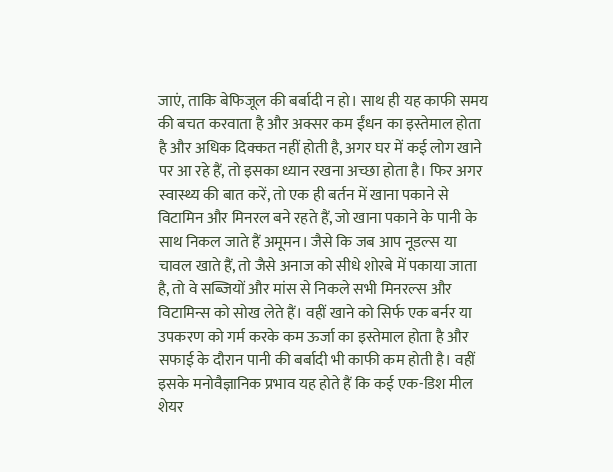जाएं, ताकि बेफिजूल की बर्बादी न हो। साथ ही यह काफी समय की बचत करवाता है और अक्सर कम ईंधन का इस्तेमाल होता है और अधिक दिक्कत नहीं होती है, अगर घर में कई लोग खाने पर आ रहे हैं, तो इसका ध्यान रखना अच्छा होता है। फिर अगर स्वास्थ्य की बात करें, तो एक ही बर्तन में खाना पकाने से विटामिन और मिनरल बने रहते हैं, जो खाना पकाने के पानी के साथ निकल जाते हैं अमूमन। जैसे कि जब आप नूडल्स या चावल खाते हैं, तो जैसे अनाज को सीधे शोरबे में पकाया जाता है, तो वे सब्जियों और मांस से निकले सभी मिनरल्स और विटामिन्स को सोख लेते हैं। वहीं खाने को सिर्फ एक बर्नर या उपकरण को गर्म करके कम ऊर्जा का इस्तेमाल होता है और सफाई के दौरान पानी की बर्बादी भी काफी कम होती है। वहीं इसके मनोवैज्ञानिक प्रभाव यह होते हैं कि कई एक-डिश मील शेयर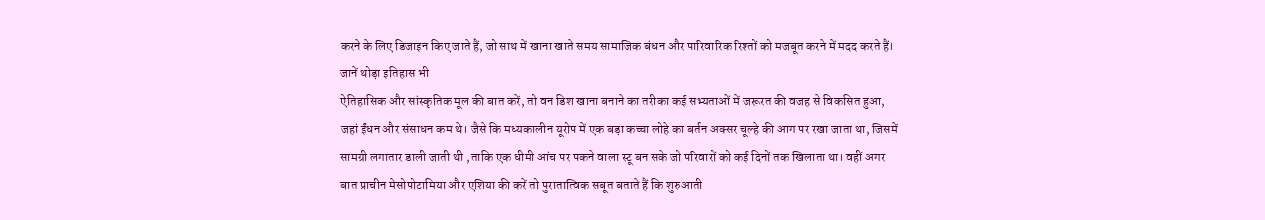करने के लिए डिजाइन किए जाते हैं, जो साथ में खाना खाते समय सामाजिक बंधन और पारिवारिक रिश्तों को मजबूत करने में मदद करते हैं।
जानें थोड़ा इतिहास भी
ऐतिहासिक और सांस्कृतिक मूल की बात करें, तो वन डिश खाना बनाने का तरीका कई सभ्यताओं में जरूरत की वजह से विकसित हुआ, जहां ईंधन और संसाधन कम थे। जैसे कि मध्यकालीन यूरोप में एक बड़ा कच्चा लोहे का बर्तन अक्सर चूल्हे की आग पर रखा जाता था, जिसमें सामग्री लगातार डाली जाती थी ,ताकि एक धीमी आंच पर पकने वाला स्टू बन सके जो परिवारों को कई दिनों तक खिलाता था। वहीं अगर बात प्राचीन मेसोपोटामिया और एशिया की करें तो पुरातात्विक सबूत बताते हैं कि शुरुआती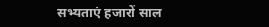सभ्यताएं हजारों साल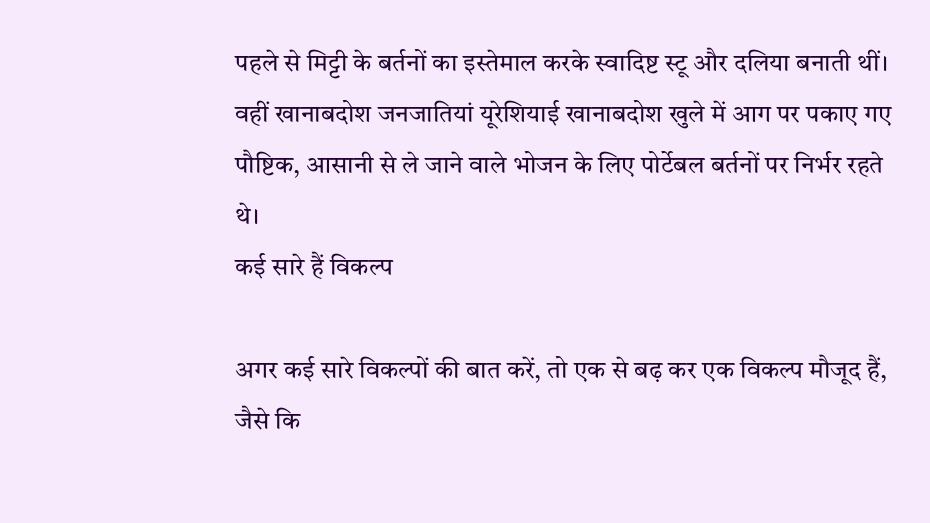पहले से मिट्टी के बर्तनों का इस्तेमाल करके स्वादिष्ट स्टू और दलिया बनाती थीं। वहीं खानाबदोश जनजातियां यूरेशियाई खानाबदोश खुले में आग पर पकाए गए पौष्टिक, आसानी से ले जाने वाले भोजन के लिए पोर्टेबल बर्तनों पर निर्भर रहते थे।
कई सारे हैं विकल्प

अगर कई सारे विकल्पों की बात करें, तो एक से बढ़ कर एक विकल्प मौजूद हैं, जैसे कि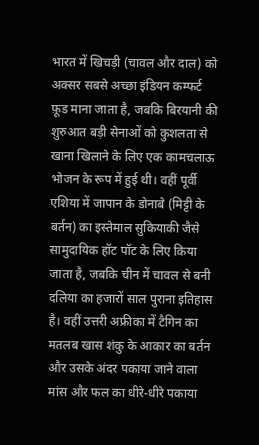भारत में खिचड़ी (चावल और दाल) को अक्सर सबसे अच्छा इंडियन कम्फर्ट फ़ूड माना जाता है, जबकि बिरयानी की शुरुआत बड़ी सेनाओं को कुशलता से खाना खिलाने के लिए एक कामचलाऊ भोजन के रूप में हुई थी। वहीं पूर्वी एशिया में जापान के डोनाबे (मिट्टी के बर्तन) का इस्तेमाल सुकियाकी जैसे सामुदायिक हॉट पॉट के लिए किया जाता है, जबकि चीन में चावल से बनी दलिया का हजारों साल पुराना इतिहास है। वहीं उत्तरी अफ्रीका में टैगिन का मतलब खास शंकु के आकार का बर्तन और उसके अंदर पकाया जाने वाला मांस और फल का धीरे-धीरे पकाया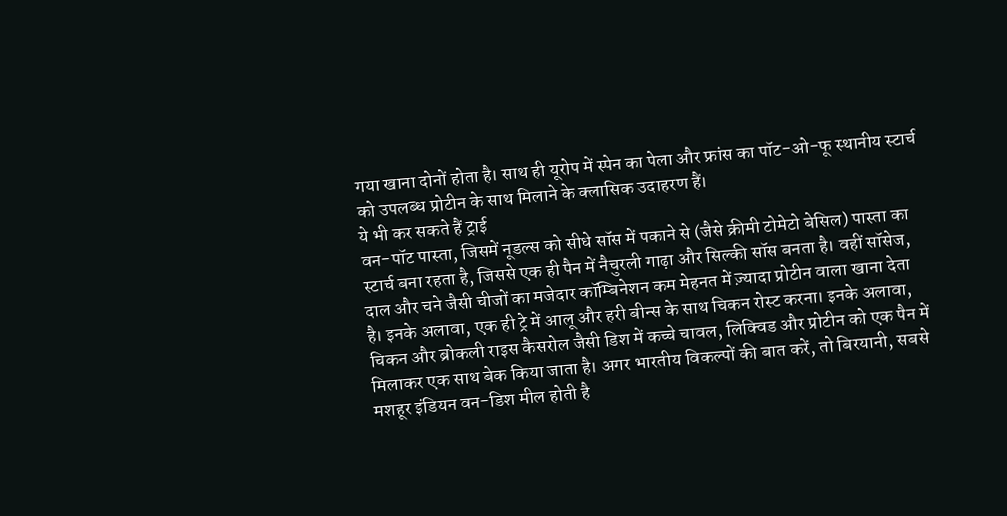गया खाना दोनों होता है। साथ ही यूरोप में स्पेन का पेला और फ्रांस का पॉट-ओ-फू स्थानीय स्टार्च को उपलब्ध प्रोटीन के साथ मिलाने के क्लासिक उदाहरण हैं।
ये भी कर सकते हैं ट्राई
वन-पॉट पास्ता, जिसमें नूडल्स को सीधे सॉस में पकाने से (जैसे क्रीमी टोमेटो बेसिल) पास्ता का स्टार्च बना रहता है, जिससे एक ही पैन में नैचुरली गाढ़ा और सिल्की सॉस बनता है। वहीं सॉसेज, दाल और चने जैसी चीजों का मजेदार कॉम्बिनेशन कम मेहनत में ज़्यादा प्रोटीन वाला खाना देता है। इनके अलावा, एक ही ट्रे में आलू और हरी बीन्स के साथ चिकन रोस्ट करना। इनके अलावा, चिकन और ब्रोकली राइस कैसरोल जैसी डिश में कच्चे चावल, लिक्विड और प्रोटीन को एक पैन में मिलाकर एक साथ बेक किया जाता है। अगर भारतीय विकल्पों की बात करें, तो बिरयानी, सबसे मशहूर इंडियन वन-डिश मील होती है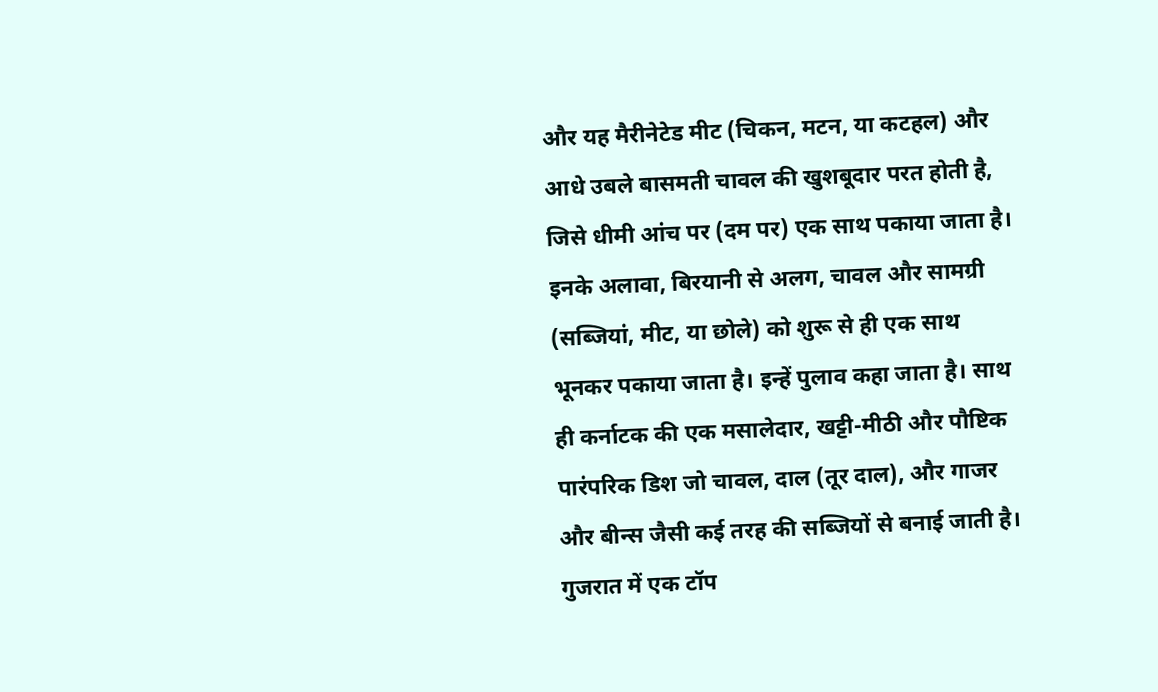और यह मैरीनेटेड मीट (चिकन, मटन, या कटहल) और आधे उबले बासमती चावल की खुशबूदार परत होती है, जिसे धीमी आंच पर (दम पर) एक साथ पकाया जाता है। इनके अलावा, बिरयानी से अलग, चावल और सामग्री (सब्जियां, मीट, या छोले) को शुरू से ही एक साथ भूनकर पकाया जाता है। इन्हें पुलाव कहा जाता है। साथ ही कर्नाटक की एक मसालेदार, खट्टी-मीठी और पौष्टिक पारंपरिक डिश जो चावल, दाल (तूर दाल), और गाजर और बीन्स जैसी कई तरह की सब्जियों से बनाई जाती है। गुजरात में एक टॉप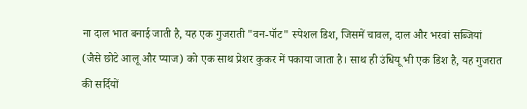ना दाल भात बनाई जाती है, यह एक गुजराती "वन-पॉट" स्पेशल डिश, जिसमें चावल, दाल और भरवां सब्जियां (जैसे छोटे आलू और प्याज) को एक साथ प्रेशर कुकर में पकाया जाता है। साथ ही उंधियू भी एक डिश है, यह गुजरात की सर्दियों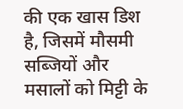की एक खास डिश है, जिसमें मौसमी सब्जियों और मसालों को मिट्टी के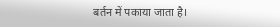बर्तन में पकाया जाता है।